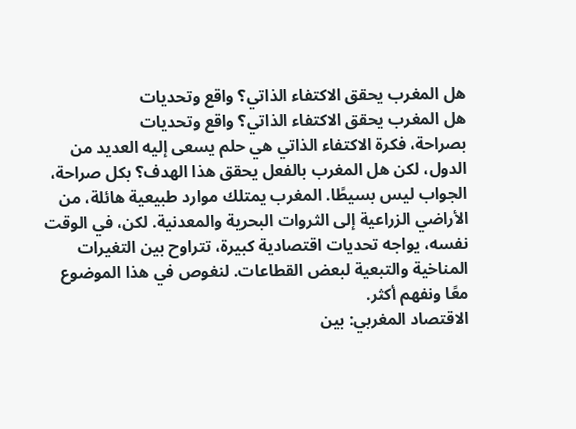هل المغرب يحقق الاكتفاء الذاتي؟ واقع وتحديات
هل المغرب يحقق الاكتفاء الذاتي؟ واقع وتحديات
بصراحة، فكرة الاكتفاء الذاتي هي حلم يسعى إليه العديد من الدول، لكن هل المغرب بالفعل يحقق هذا الهدف؟ بكل صراحة، الجواب ليس بسيطًا. المغرب يمتلك موارد طبيعية هائلة، من الأراضي الزراعية إلى الثروات البحرية والمعدنية. لكن، في الوقت نفسه، يواجه تحديات اقتصادية كبيرة، تتراوح بين التغيرات المناخية والتبعية لبعض القطاعات. لنغوص في هذا الموضوع معًا ونفهم أكثر.
الاقتصاد المغربي: بين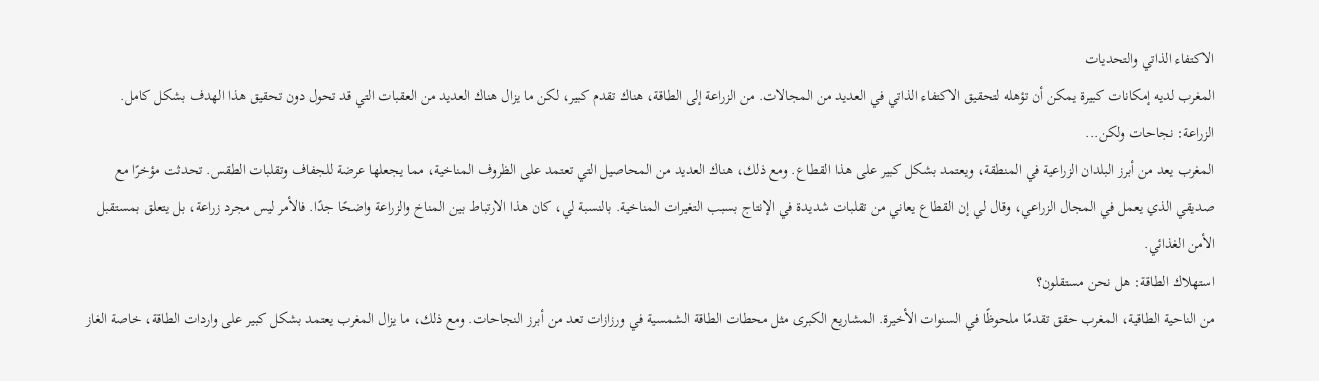الاكتفاء الذاتي والتحديات
المغرب لديه إمكانات كبيرة يمكن أن تؤهله لتحقيق الاكتفاء الذاتي في العديد من المجالات. من الزراعة إلى الطاقة، هناك تقدم كبير، لكن ما يزال هناك العديد من العقبات التي قد تحول دون تحقيق هذا الهدف بشكل كامل.
الزراعة: نجاحات ولكن...
المغرب يعد من أبرز البلدان الزراعية في المنطقة، ويعتمد بشكل كبير على هذا القطاع. ومع ذلك، هناك العديد من المحاصيل التي تعتمد على الظروف المناخية، مما يجعلها عرضة للجفاف وتقلبات الطقس. تحدثت مؤخرًا مع صديقي الذي يعمل في المجال الزراعي، وقال لي إن القطاع يعاني من تقلبات شديدة في الإنتاج بسبب التغيرات المناخية. بالنسبة لي، كان هذا الارتباط بين المناخ والزراعة واضحًا جدًا. فالأمر ليس مجرد زراعة، بل يتعلق بمستقبل الأمن الغذائي.
استهلاك الطاقة: هل نحن مستقلون؟
من الناحية الطاقية، المغرب حقق تقدمًا ملحوظًا في السنوات الأخيرة. المشاريع الكبرى مثل محطات الطاقة الشمسية في ورزازات تعد من أبرز النجاحات. ومع ذلك، ما يزال المغرب يعتمد بشكل كبير على واردات الطاقة، خاصة الغاز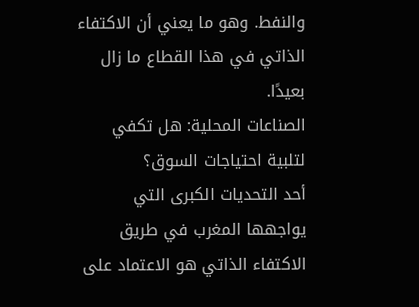والنفط. وهو ما يعني أن الاكتفاء الذاتي في هذا القطاع ما زال بعيدًا.
الصناعات المحلية: هل تكفي لتلبية احتياجات السوق؟
أحد التحديات الكبرى التي يواجهها المغرب في طريق الاكتفاء الذاتي هو الاعتماد على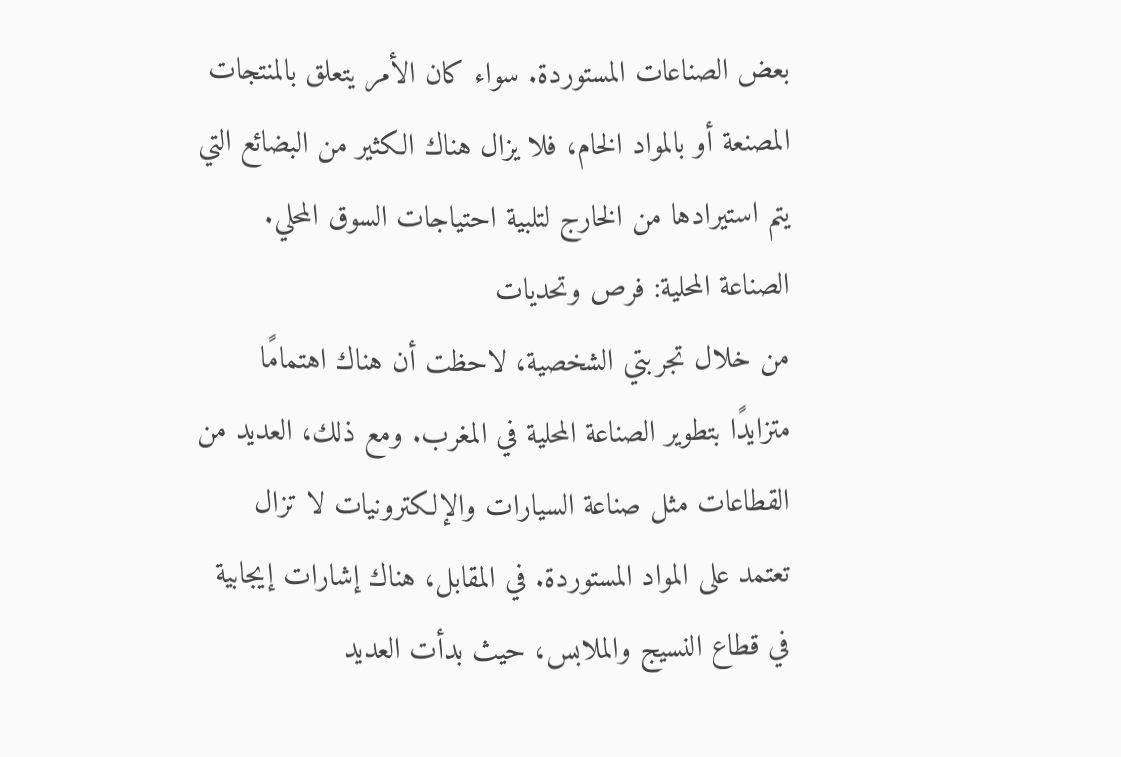بعض الصناعات المستوردة. سواء كان الأمر يتعلق بالمنتجات المصنعة أو بالمواد الخام، فلا يزال هناك الكثير من البضائع التي يتم استيرادها من الخارج لتلبية احتياجات السوق المحلي.
الصناعة المحلية: فرص وتحديات
من خلال تجربتي الشخصية، لاحظت أن هناك اهتمامًا متزايدًا بتطوير الصناعة المحلية في المغرب. ومع ذلك، العديد من القطاعات مثل صناعة السيارات والإلكترونيات لا تزال تعتمد على المواد المستوردة. في المقابل، هناك إشارات إيجابية في قطاع النسيج والملابس، حيث بدأت العديد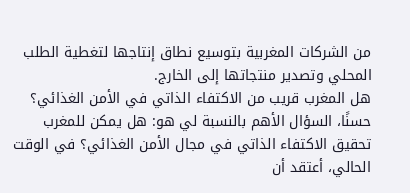من الشركات المغربية بتوسيع نطاق إنتاجها لتغطية الطلب المحلي وتصدير منتجاتها إلى الخارج.
هل المغرب قريب من الاكتفاء الذاتي في الأمن الغذائي؟
حسنًا، السؤال الأهم بالنسبة لي هو: هل يمكن للمغرب تحقيق الاكتفاء الذاتي في مجال الأمن الغذائي؟ في الوقت الحالي، أعتقد أن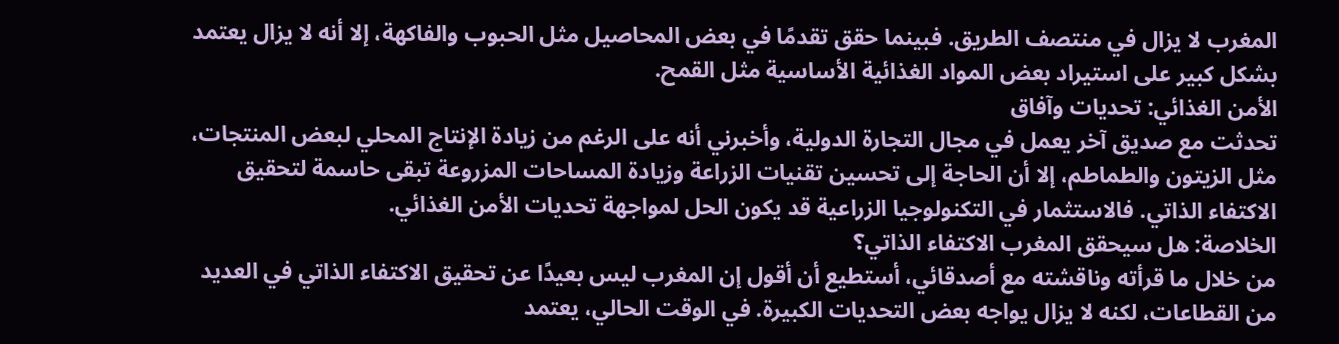المغرب لا يزال في منتصف الطريق. فبينما حقق تقدمًا في بعض المحاصيل مثل الحبوب والفاكهة، إلا أنه لا يزال يعتمد بشكل كبير على استيراد بعض المواد الغذائية الأساسية مثل القمح.
الأمن الغذائي: تحديات وآفاق
تحدثت مع صديق آخر يعمل في مجال التجارة الدولية، وأخبرني أنه على الرغم من زيادة الإنتاج المحلي لبعض المنتجات، مثل الزيتون والطماطم، إلا أن الحاجة إلى تحسين تقنيات الزراعة وزيادة المساحات المزروعة تبقى حاسمة لتحقيق الاكتفاء الذاتي. فالاستثمار في التكنولوجيا الزراعية قد يكون الحل لمواجهة تحديات الأمن الغذائي.
الخلاصة: هل سيحقق المغرب الاكتفاء الذاتي؟
من خلال ما قرأته وناقشته مع أصدقائي، أستطيع أن أقول إن المغرب ليس بعيدًا عن تحقيق الاكتفاء الذاتي في العديد من القطاعات، لكنه لا يزال يواجه بعض التحديات الكبيرة. في الوقت الحالي، يعتمد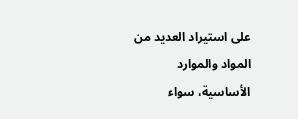على استيراد العديد من المواد والموارد الأساسية، سواء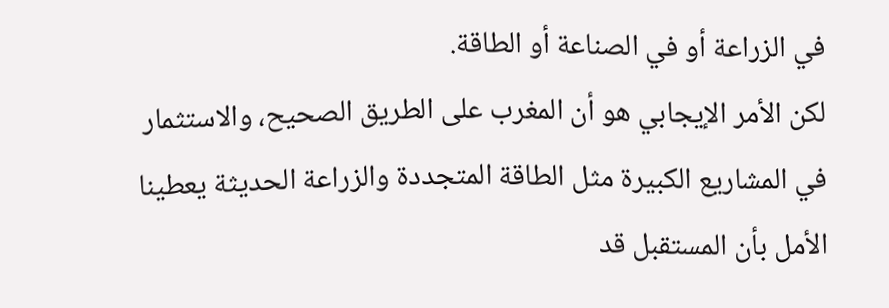في الزراعة أو في الصناعة أو الطاقة.
لكن الأمر الإيجابي هو أن المغرب على الطريق الصحيح، والاستثمار في المشاريع الكبيرة مثل الطاقة المتجددة والزراعة الحديثة يعطينا الأمل بأن المستقبل قد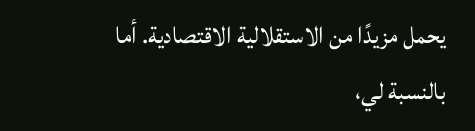يحمل مزيدًا من الاستقلالية الاقتصادية. أما بالنسبة لي،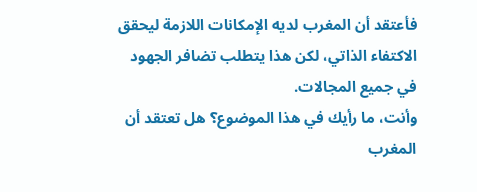فأعتقد أن المغرب لديه الإمكانات اللازمة ليحقق الاكتفاء الذاتي، لكن هذا يتطلب تضافر الجهود في جميع المجالات.
وأنت، ما رأيك في هذا الموضوع؟ هل تعتقد أن المغرب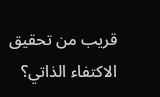قريب من تحقيق الاكتفاء الذاتي؟